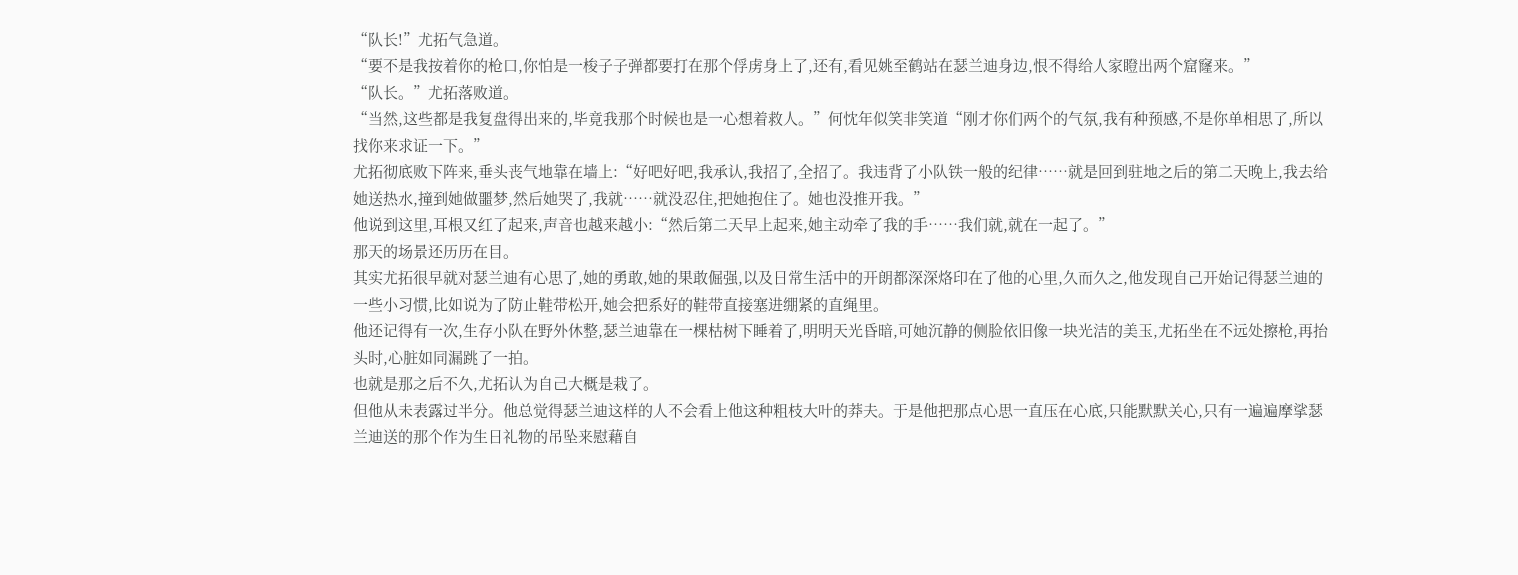“队长!”尤拓气急道。
“要不是我按着你的枪口,你怕是一梭子子弹都要打在那个俘虏身上了,还有,看见姚至鹤站在瑟兰迪身边,恨不得给人家瞪出两个窟窿来。”
“队长。”尤拓落败道。
“当然,这些都是我复盘得出来的,毕竟我那个时候也是一心想着救人。”何忱年似笑非笑道“刚才你们两个的气氛,我有种预感,不是你单相思了,所以找你来求证一下。”
尤拓彻底败下阵来,垂头丧气地靠在墙上:“好吧好吧,我承认,我招了,全招了。我违背了小队铁一般的纪律……就是回到驻地之后的第二天晚上,我去给她送热水,撞到她做噩梦,然后她哭了,我就……就没忍住,把她抱住了。她也没推开我。”
他说到这里,耳根又红了起来,声音也越来越小:“然后第二天早上起来,她主动牵了我的手……我们就,就在一起了。”
那天的场景还历历在目。
其实尤拓很早就对瑟兰迪有心思了,她的勇敢,她的果敢倔强,以及日常生活中的开朗都深深烙印在了他的心里,久而久之,他发现自己开始记得瑟兰迪的一些小习惯,比如说为了防止鞋带松开,她会把系好的鞋带直接塞进绷紧的直绳里。
他还记得有一次,生存小队在野外休整,瑟兰迪靠在一棵枯树下睡着了,明明天光昏暗,可她沉静的侧脸依旧像一块光洁的美玉,尤拓坐在不远处擦枪,再抬头时,心脏如同漏跳了一拍。
也就是那之后不久,尤拓认为自己大概是栽了。
但他从未表露过半分。他总觉得瑟兰迪这样的人不会看上他这种粗枝大叶的莽夫。于是他把那点心思一直压在心底,只能默默关心,只有一遍遍摩挲瑟兰迪送的那个作为生日礼物的吊坠来慰藉自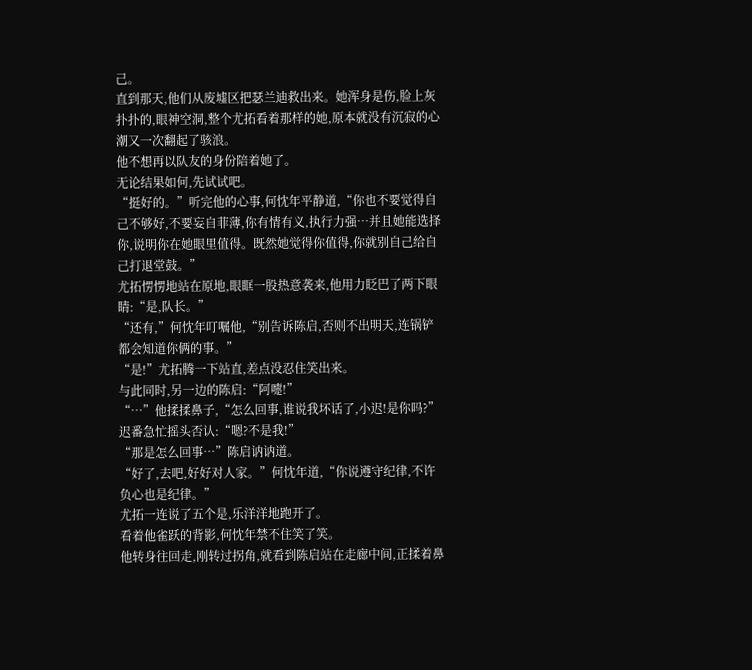己。
直到那天,他们从废墟区把瑟兰迪救出来。她浑身是伤,脸上灰扑扑的,眼神空洞,整个尤拓看着那样的她,原本就没有沉寂的心潮又一次翻起了骇浪。
他不想再以队友的身份陪着她了。
无论结果如何,先试试吧。
“挺好的。”听完他的心事,何忱年平静道,“你也不要觉得自己不够好,不要妄自菲薄,你有情有义,执行力强…并且她能选择你,说明你在她眼里值得。既然她觉得你值得,你就别自己给自己打退堂鼓。”
尤拓愣愣地站在原地,眼眶一股热意袭来,他用力眨巴了两下眼睛:“是,队长。”
“还有,”何忱年叮嘱他,“别告诉陈启,否则不出明天,连锅铲都会知道你俩的事。”
“是!”尤拓腾一下站直,差点没忍住笑出来。
与此同时,另一边的陈启:“阿嚏!”
“…”他揉揉鼻子,“怎么回事,谁说我坏话了,小迟!是你吗?”
迟番急忙摇头否认:“嗯?不是我!”
“那是怎么回事…”陈启讷讷道。
“好了,去吧,好好对人家。”何忱年道,“你说遵守纪律,不许负心也是纪律。”
尤拓一连说了五个是,乐洋洋地跑开了。
看着他雀跃的背影,何忱年禁不住笑了笑。
他转身往回走,刚转过拐角,就看到陈启站在走廊中间,正揉着鼻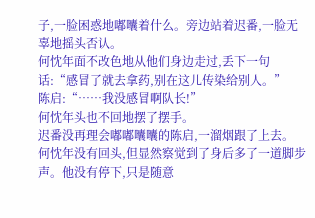子,一脸困惑地嘟囔着什么。旁边站着迟番,一脸无辜地摇头否认。
何忱年面不改色地从他们身边走过,丢下一句话:“感冒了就去拿药,别在这儿传染给别人。”
陈启:“……我没感冒啊队长!”
何忱年头也不回地摆了摆手。
迟番没再理会嘟嘟囔囔的陈启,一溜烟跟了上去。
何忱年没有回头,但显然察觉到了身后多了一道脚步声。他没有停下,只是随意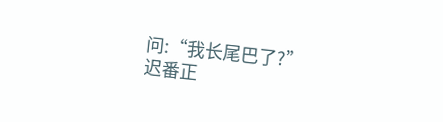问:“我长尾巴了?”
迟番正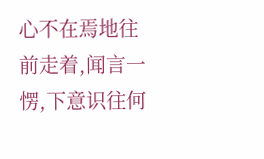心不在焉地往前走着,闻言一愣,下意识往何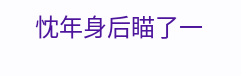忱年身后瞄了一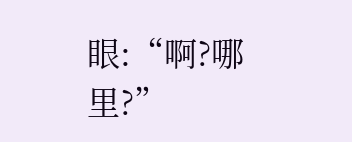眼:“啊?哪里?”